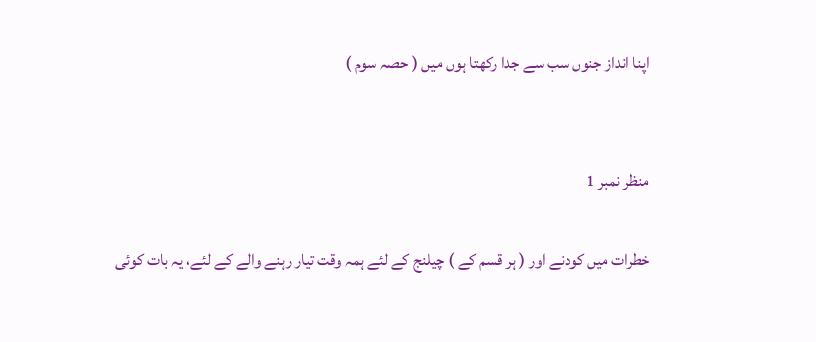اپنا انداز جنوں سب سے جدا رکھتا ہوں میں ( حصہ سوم )


منظر نمبر 1

خطرات میں کودنے اور ( ہر قسم کے ) چیلنج کے لئے ہمہ وقت تیار رہنے والے کے لئے، یہ بات کوئی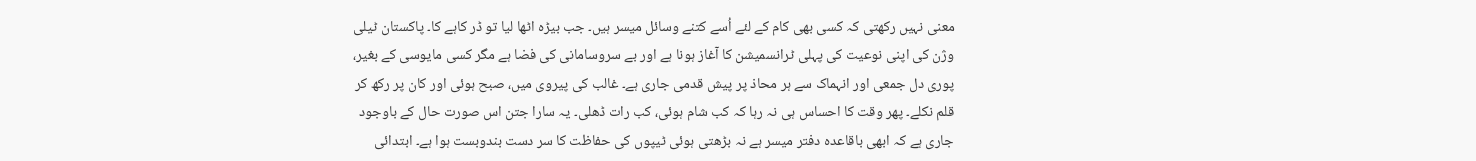معنی نہیں رکھتی کہ کسی بھی کام کے لئے اُسے کتنے وسائل میسر ہیں۔ جب بیڑہ اٹھا لیا تو ڈر کاہے کا۔ پاکستان ٹیلی وژن کی اپنی نوعیت کی پہلی ٹرانسمیشن کا آغاز ہونا ہے اور بے سروسامانی کی فضا ہے مگر کسی مایوسی کے بغیر، پوری دل جمعی اور انہماک سے ہر محاذ پر پیش قدمی جاری ہے۔ غالب کی پیروی میں، صبح ہوئی اور کان پر رکھ کر قلم نکلے۔ پھر وقت کا احساس ہی نہ رہا کہ کب شام ہوئی، کب رات ڈھلی۔ یہ سارا جتن اس صورت حال کے باوجود جاری ہے کہ ابھی باقاعدہ دفتر میسر ہے نہ بڑھتی ہوئی ٹیپوں کی حفاظت کا سر دست بندوبست ہوا ہے۔ ابتدائی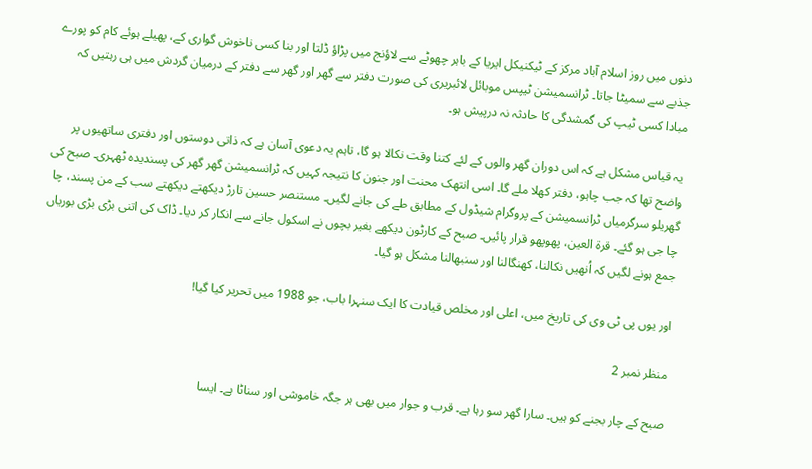دنوں میں روز اسلام آباد مرکز کے ٹیکنیکل ایریا کے باہر چھوٹے سے لاؤنج میں پڑاؤ ڈلتا اور بنا کسی ناخوش گواری کے، پھیلے ہوئے کام کو پورے جذبے سے سمیٹا جاتا۔ ٹرانسمیشن ٹیپس موبائل لائبریری کی صورت دفتر سے گھر اور گھر سے دفتر کے درمیان گردش میں ہی رہتیں کہ مبادا کسی ٹیپ کی گمشدگی کا حادثہ نہ درپیش ہو۔

یہ قیاس مشکل ہے کہ اس دوران گھر والوں کے لئے کتنا وقت نکالا ہو گا، تاہم یہ دعوی آسان ہے کہ ذاتی دوستوں اور دفتری ساتھیوں پر واضح تھا کہ جب چاہو، دفتر کھلا ملے گا۔ اسی انتھک محنت اور جنون کا نتیجہ کہیں کہ ٹرانسمیشن گھر گھر کی پسندیدہ ٹھہری۔ صبح کی گھریلو سرگرمیاں ٹرانسمیشن کے پروگرام شیڈول کے مطابق طے کی جانے لگیں۔ مستنصر حسین تارڑ دیکھتے دیکھتے سب کے من پسند، چا چا جی ہو گئے۔ قرۃ العین، پھوپھو قرار پائیں۔ صبح کے کارٹون دیکھے بغیر بچوں نے اسکول جانے سے انکار کر دیا۔ ڈاک کی اتنی بڑی بڑی بوریاں جمع ہونے لگیں کہ اُنھیں نکالنا، کھنگالنا اور سنبھالنا مشکل ہو گیا۔

اور یوں پی ٹی وی کی تاریخ میں، اعلی اور مخلص قیادت کا ایک سنہرا باب، جو 1988 میں تحریر کیا گیا!

منظر نمبر 2

صبح کے چار بجنے کو ہیں۔ سارا گھر سو رہا ہے۔ قرب و جوار میں بھی ہر جگہ خاموشی اور سناٹا ہے۔ ایسا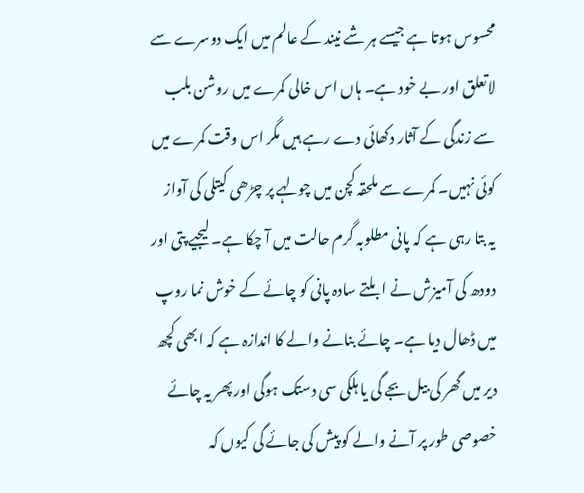محسوس ہوتا ہے جیسے ہر شے نیند کے عالم میں ایک دوسرے سے لاتعلق اور بے خود ہے۔ ہاں اس خالی کمرے میں روشن بلب سے زندگی کے آثار دکھائی دے رہے ہیں مگر اس وقت کمرے میں کوئی نہیں۔ کمرے سے ملحقہ کچن میں چولہے پر چڑھی کیتلی کی آواز یہ بتا رہی ہے کہ پانی مطلوبہ گرم حالت میں آ چکا ہے۔ لیجیے پتی اور دودھ کی آمیزش نے ابلتے سادہ پانی کو چائے کے خوش نما روپ میں ڈھال دیا ہے۔ چائے بنانے والے کا اندازہ ہے کہ ابھی کچھ دیر میں گھر کی بیل بجے گی یا ہلکی سی دستک ہوگی اور پھر یہ چائے خصوصی طور پر آنے والے کو پیش کی جائے گی کیوں کہ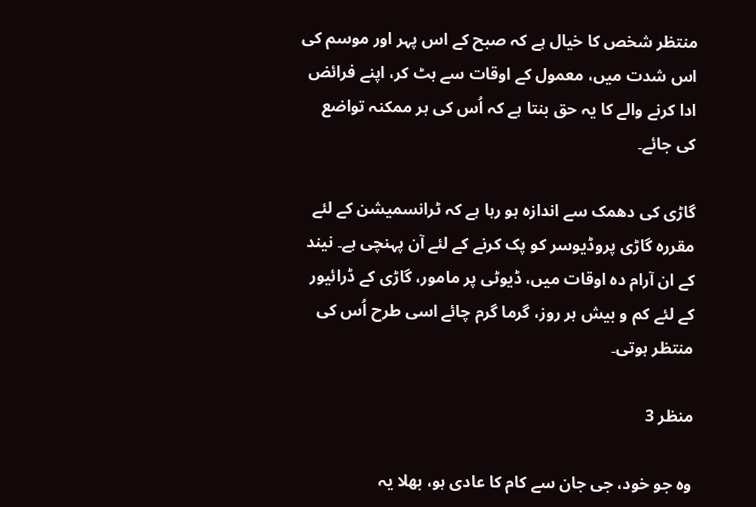منتظر شخص کا خیال ہے کہ صبح کے اس پہر اور موسم کی اس شدت میں، معمول کے اوقات سے ہٹ کر، اپنے فرائض ادا کرنے والے کا یہ حق بنتا ہے کہ اُس کی ہر ممکنہ تواضع کی جائے۔

گاڑی کی دھمک سے اندازہ ہو رہا ہے کہ ٹرانسمیشن کے لئے مقررہ گاڑی پروڈیوسر کو پک کرنے کے لئے آن پہنچی ہے۔ نیند کے ان آرام دہ اوقات میں، ڈیوٹی پر مامور، گاڑی کے ڈرائیور کے لئے کم و بیش ہر روز، گرما گرم چائے اسی طرح اُس کی منتظر ہوتی۔

منظر 3

وہ جو خود، جی جان سے کام کا عادی ہو، بھلا یہ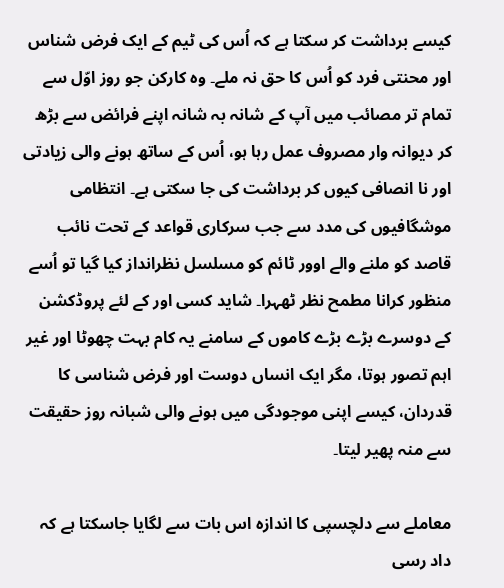کیسے برداشت کر سکتا ہے کہ اُس کی ٹیم کے ایک فرض شناس اور محنتی فرد کو اُس کا حق نہ ملے۔ وہ کارکن جو روز اوّل سے تمام تر مصائب میں آپ کے شانہ بہ شانہ اپنے فرائض سے بڑھ کر دیوانہ وار مصروف عمل رہا ہو، اُس کے ساتھ ہونے والی زیادتی اور نا انصافی کیوں کر برداشت کی جا سکتی ہے۔ انتظامی موشگافیوں کی مدد سے جب سرکاری قواعد کے تحت نائب قاصد کو ملنے والے اوور ٹائم کو مسلسل نظرانداز کیا گیا تو اُسے منظور کرانا مطمح نظر ٹھہرا۔ شاید کسی اور کے لئے پروڈکشن کے دوسرے بڑے بڑے کاموں کے سامنے یہ کام بہت چھوٹا اور غیر اہم تصور ہوتا، مگر ایک انساں دوست اور فرض شناسی کا قدردان، کیسے اپنی موجودگی میں ہونے والی شبانہ روز حقیقت سے منہ پھیر لیتا۔

معاملے سے دلچسپی کا اندازہ اس بات سے لگایا جاسکتا ہے کہ داد رسی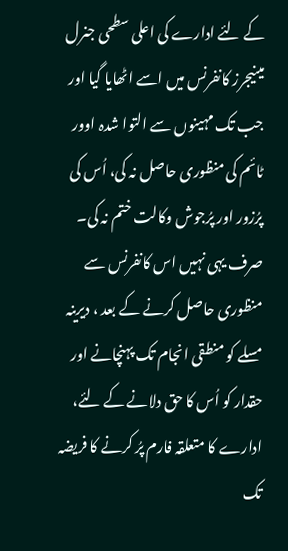کے لئے ادارے کی اعلی سطحی جنرل مینیجرز کانفرنس میں اسے اٹھایا گیا اور جب تک مہینوں سے التوا شدہ اوور ٹائم کی منظوری حاصل نہ کی، اُس کی پرُزور اور پرُجوش وکالت ختم نہ کی۔ صرف یہی نہیں اس کانفرنس سے منظوری حاصل کرنے کے بعد ، دیرینہ مسلے کو منطقی انجام تک پہنچانے اور حقدار کو اُس کا حق دلانے کے لئے، ادارے کا متعلقہ فارم پرُ کرنے کا فریضہ تک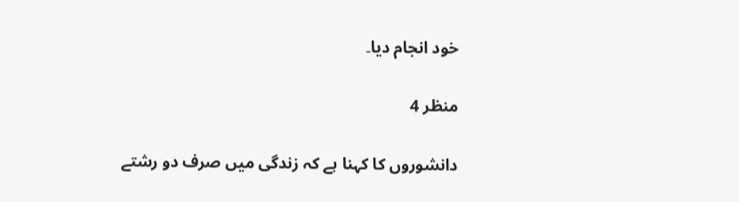خود انجام دیا۔

منظر 4

دانشوروں کا کہنا ہے کہ زندگی میں صرف دو رشتے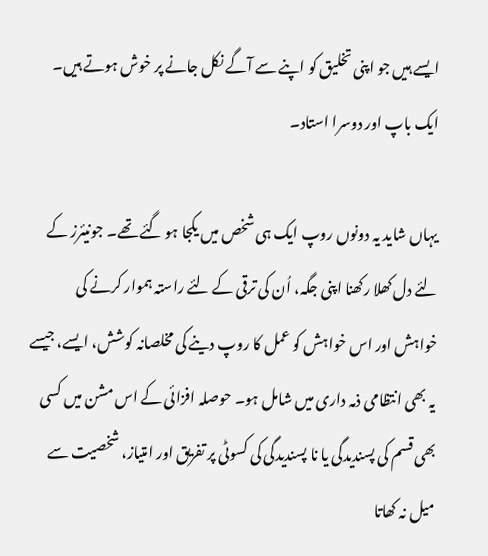ایسے ہیں جو اپنی تخلیق کو اپنے سے آگے نکل جانے پر خوش ہوتے ہیں۔ ایک باپ اور دوسرا استاد۔

یہاں شاید یہ دونوں روپ ایک ہی شخص میں یکجا ہو گئے تھے۔ جونیئرز کے لئے دل کھلا رکھنا اپنی جگہ، اُن کی ترقی کے لئے راستہ ہموار کرنے کی خواہش اور اس خواہش کو عمل کا روپ دینے کی مخلصانہ کوشش، ایسے، جیسے یہ بھی انتظامی ذمہ داری میں شامل ہو۔ حوصلہ افزائی کے اس مشن میں کسی بھی قسم کی پسندیدگی یا نا پسندیدگی کی کسوٹی پر تفریق اور امتیاز، شخصیت سے میل نہ کھاتا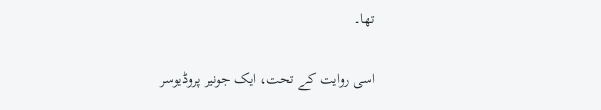تھا۔

اسی روایت کے تحت، ایک جونیر پروڈیوسر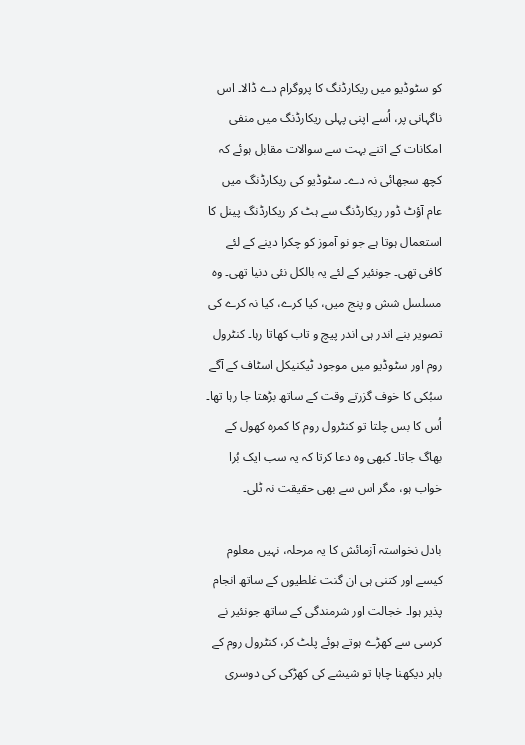کو سٹوڈیو میں ریکارڈنگ کا پروگرام دے ڈالا۔ اس ناگہانی پر، اُسے اپنی پہلی ریکارڈنگ میں منفی امکانات کے اتنے بہت سے سوالات مقابل ہوئے کہ کچھ سجھائی نہ دے۔ سٹوڈیو کی ریکارڈنگ میں عام آؤٹ ڈور ریکارڈنگ سے ہٹ کر ریکارڈنگ پینل کا استعمال ہوتا ہے جو نو آموز کو چکرا دینے کے لئے کافی تھی۔ جونئیر کے لئے یہ بالکل نئی دنیا تھی۔ وہ مسلسل شش و پنج میں، کیا کرے، کیا نہ کرے کی تصویر بنے اندر ہی اندر پیچ و تاب کھاتا رہا۔ کنٹرول روم اور سٹوڈیو میں موجود ٹیکنیکل اسٹاف کے آگے سبُکی کا خوف گزرتے وقت کے ساتھ بڑھتا جا رہا تھا۔ اُس کا بس چلتا تو کنٹرول روم کا کمرہ کھول کے بھاگ جاتا۔ کبھی وہ دعا کرتا کہ یہ سب ایک بُرا خواب ہو، مگر اس سے بھی حقیقت نہ ٹلی۔

بادل نخواستہ آزمائش کا یہ مرحلہ، نہیں معلوم کیسے اور کتنی ہی ان گنت غلطیوں کے ساتھ انجام پذیر ہوا۔ خجالت اور شرمندگی کے ساتھ جونئیر نے کرسی سے کھڑے ہوتے ہوئے پلٹ کر، کنٹرول روم کے باہر دیکھنا چاہا تو شیشے کی کھڑکی کی دوسری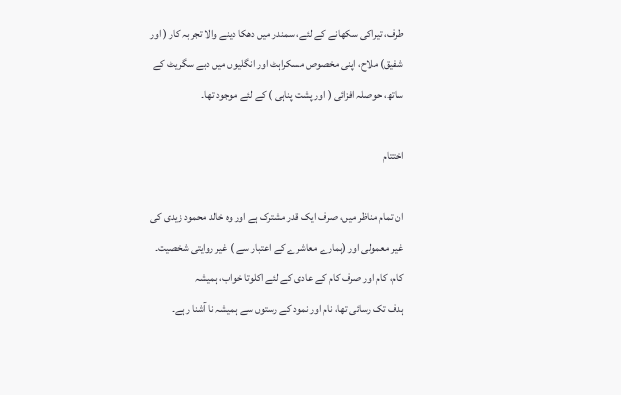طرف، تیراکی سکھانے کے لئے، سمندر میں دھکا دینے والا تجربہ کار ( اور شفیق) ملاح، اپنی مخصوص مسکراہٹ اور انگلیوں میں دبے سگریٹ کے ساتھ، حوصلہ افزائی ( اور پشت پناہی ) کے لئے موجود تھا۔

اختتام

ان تمام مناظر میں، صرف ایک قدر مشترک ہے اور وہ خالد محمود زیدی کی غیر معمولی اور (ہمارے معاشرے کے اعتبار سے ) غیر روایتی شخصیت۔
کام، کام اور صرف کام کے عادی کے لئے اکلوتا خواب، ہمیشہ
ہدف تک رسائی تھا، نام اور نمود کے رستوں سے ہمیشہ نا آشنا رہے۔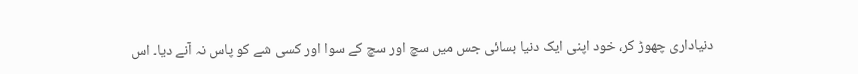دنیاداری چھوڑ کر، خود اپنی ایک دنیا بسائی جس میں سچ اور سچ کے سوا اور کسی شے کو پاس نہ آنے دیا۔ اس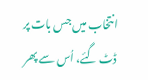انتخاب میں جس بات پر ڈٹ گئے، اُس سے پھر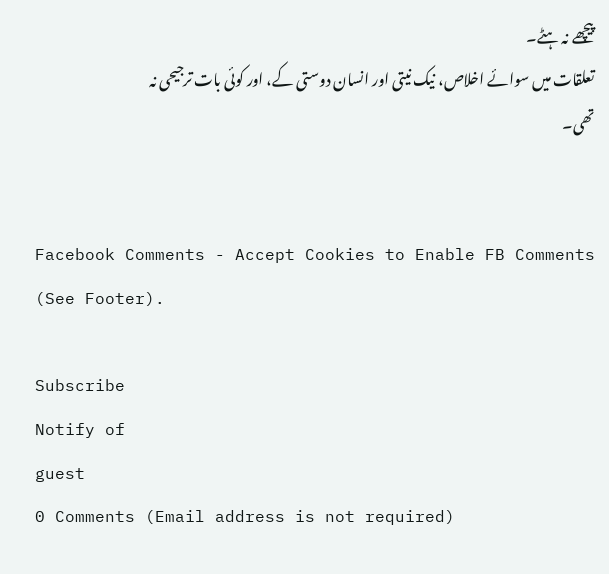پیچھے نہ ہٹے۔
تعلقات میں سوائے اخلاص، نیک نیتی اور انسان دوستی کے، اور کوئی بات ترجیحی نہ تھی۔


Facebook Comments - Accept Cookies to Enable FB Comments (See Footer).

Subscribe
Notify of
guest
0 Comments (Email address is not required)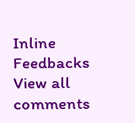Inline Feedbacks
View all comments